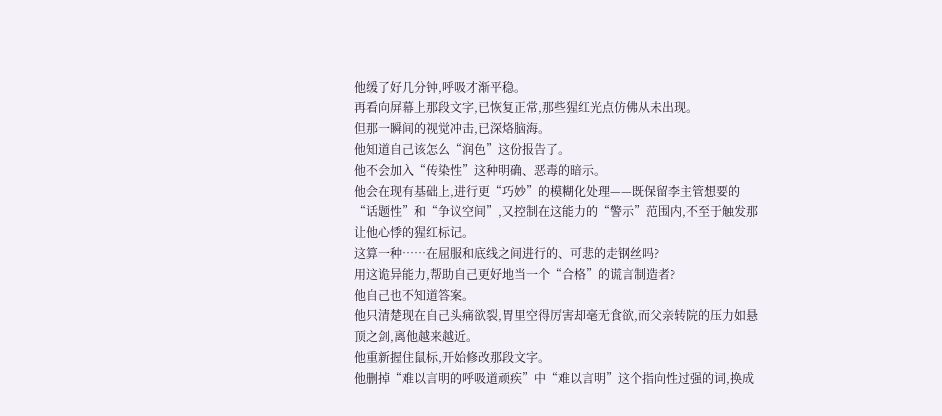他缓了好几分钟,呼吸才渐平稳。
再看向屏幕上那段文字,已恢复正常,那些猩红光点仿佛从未出现。
但那一瞬间的视觉冲击,已深烙脑海。
他知道自己该怎么“润色”这份报告了。
他不会加入“传染性”这种明确、恶毒的暗示。
他会在现有基础上,进行更“巧妙”的模糊化处理——既保留李主管想要的“话题性”和“争议空间”,又控制在这能力的“警示”范围内,不至于触发那让他心悸的猩红标记。
这算一种……在屈服和底线之间进行的、可悲的走钢丝吗?
用这诡异能力,帮助自己更好地当一个“合格”的谎言制造者?
他自己也不知道答案。
他只清楚现在自己头痛欲裂,胃里空得厉害却毫无食欲,而父亲转院的压力如悬顶之剑,离他越来越近。
他重新握住鼠标,开始修改那段文字。
他删掉“难以言明的呼吸道顽疾”中“难以言明”这个指向性过强的词,换成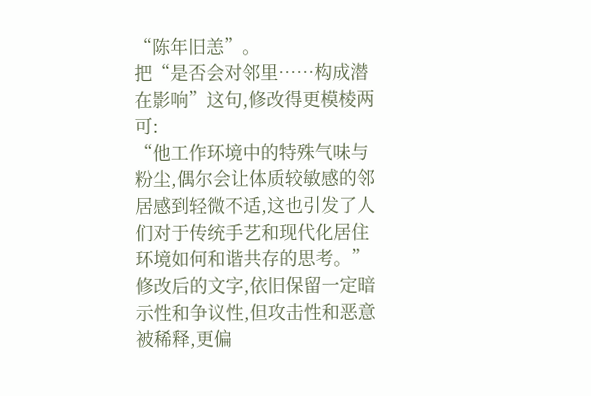“陈年旧恙”。
把“是否会对邻里……构成潜在影响”这句,修改得更模棱两可:
“他工作环境中的特殊气味与粉尘,偶尔会让体质较敏感的邻居感到轻微不适,这也引发了人们对于传统手艺和现代化居住环境如何和谐共存的思考。”
修改后的文字,依旧保留一定暗示性和争议性,但攻击性和恶意被稀释,更偏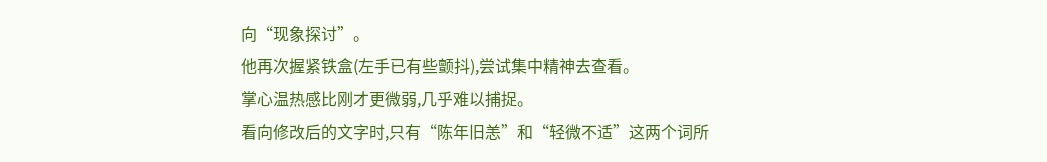向“现象探讨”。
他再次握紧铁盒(左手已有些颤抖),尝试集中精神去查看。
掌心温热感比刚才更微弱,几乎难以捕捉。
看向修改后的文字时,只有“陈年旧恙”和“轻微不适”这两个词所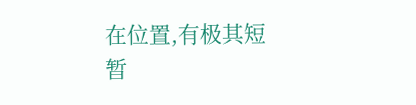在位置,有极其短暂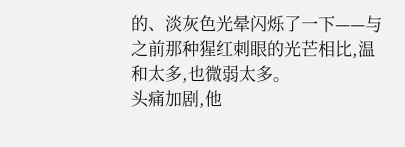的、淡灰色光晕闪烁了一下——与之前那种猩红刺眼的光芒相比,温和太多,也微弱太多。
头痛加剧,他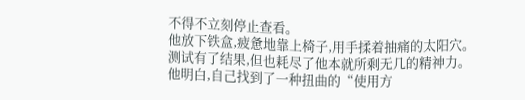不得不立刻停止查看。
他放下铁盒,疲惫地靠上椅子,用手揉着抽痛的太阳穴。
测试有了结果,但也耗尽了他本就所剩无几的精神力。
他明白,自己找到了一种扭曲的“使用方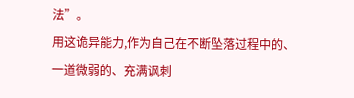法”。
用这诡异能力,作为自己在不断坠落过程中的、一道微弱的、充满讽刺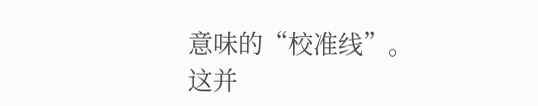意味的“校准线”。
这并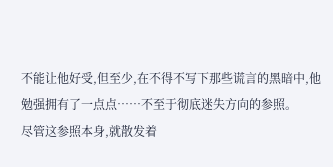不能让他好受,但至少,在不得不写下那些谎言的黑暗中,他勉强拥有了一点点……不至于彻底迷失方向的参照。
尽管这参照本身,就散发着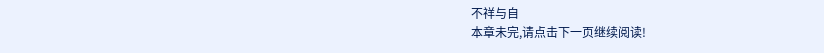不祥与自
本章未完,请点击下一页继续阅读!